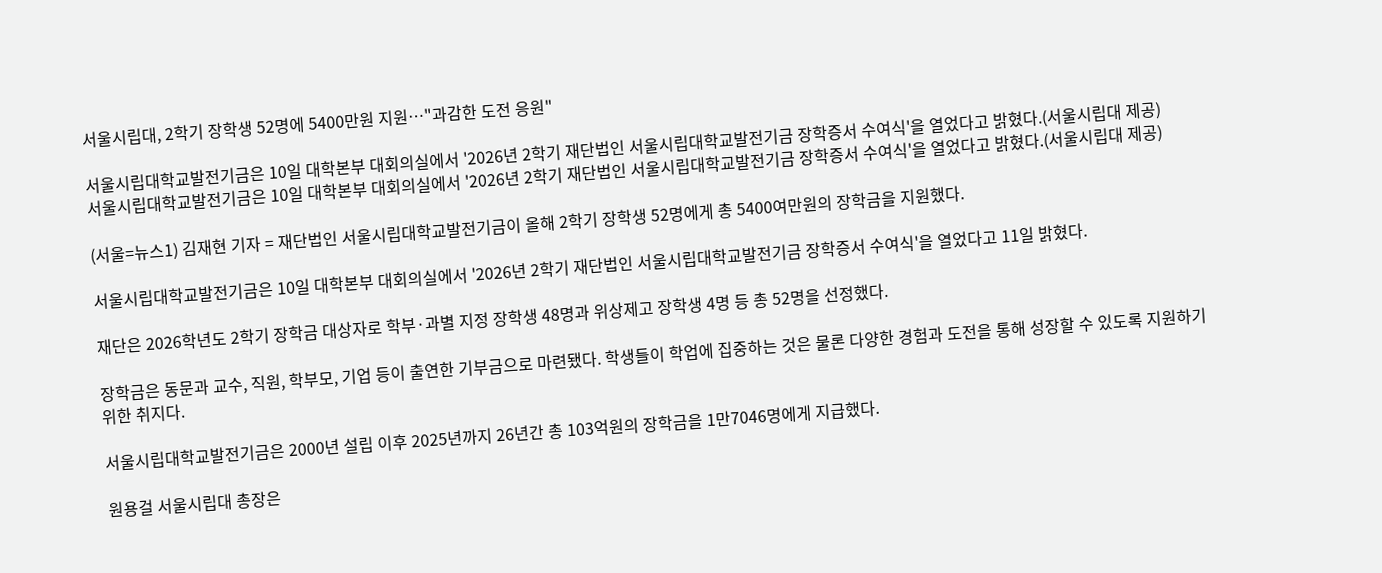서울시립대, 2학기 장학생 52명에 5400만원 지원…"과감한 도전 응원"

서울시립대학교발전기금은 10일 대학본부 대회의실에서 '2026년 2학기 재단법인 서울시립대학교발전기금 장학증서 수여식'을 열었다고 밝혔다.(서울시립대 제공)
서울시립대학교발전기금은 10일 대학본부 대회의실에서 '2026년 2학기 재단법인 서울시립대학교발전기금 장학증서 수여식'을 열었다고 밝혔다.(서울시립대 제공)

(서울=뉴스1) 김재현 기자 = 재단법인 서울시립대학교발전기금이 올해 2학기 장학생 52명에게 총 5400여만원의 장학금을 지원했다.

서울시립대학교발전기금은 10일 대학본부 대회의실에서 '2026년 2학기 재단법인 서울시립대학교발전기금 장학증서 수여식'을 열었다고 11일 밝혔다.

재단은 2026학년도 2학기 장학금 대상자로 학부·과별 지정 장학생 48명과 위상제고 장학생 4명 등 총 52명을 선정했다.

장학금은 동문과 교수, 직원, 학부모, 기업 등이 출연한 기부금으로 마련됐다. 학생들이 학업에 집중하는 것은 물론 다양한 경험과 도전을 통해 성장할 수 있도록 지원하기 위한 취지다.

서울시립대학교발전기금은 2000년 설립 이후 2025년까지 26년간 총 103억원의 장학금을 1만7046명에게 지급했다.

원용걸 서울시립대 총장은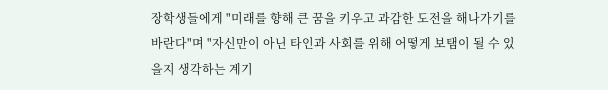장학생들에게 "미래를 향해 큰 꿈을 키우고 과감한 도전을 해나가기를 바란다"며 "자신만이 아닌 타인과 사회를 위해 어떻게 보탬이 될 수 있을지 생각하는 계기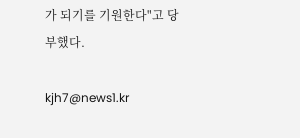가 되기를 기원한다"고 당부했다.

kjh7@news1.kr